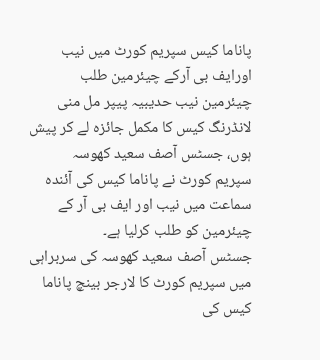پاناما کیس سپریم کورٹ میں نیب اورایف بی آرکے چیئرمین طلب
چیئرمین نیب حدیبیہ پیپر مل منی لانڈرنگ کیس کا مکمل جائزہ لے کر پیش ہوں، جسٹس آصف سعید کھوسہ
سپریم کورٹ نے پاناما کیس کی آئندہ سماعت میں نیب اور ایف بی آر کے چیئرمین کو طلب کرلیا ہے۔
جسٹس آصف سعید کھوسہ کی سربراہی میں سپریم کورٹ کا لارجر بینچ پاناما کیس کی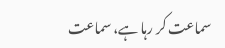سماعت کر رہا ہے، سماعت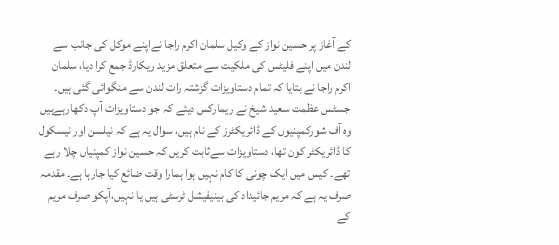کے آغاز پر حسین نواز کے وکیل سلمان اکرم راجا نےاپنے موکل کی جانب سے لندن میں اپنے فلیٹس کی ملکیت سے متعلق مزید ریکارڈ جمع کرا دیا، سلمان اکرم راجا نے بتایا کہ تمام دستاویزات گزشتہ رات لندن سے منگوائی گئی ہیں۔
جسٹس عظمت سعید شیخ نے ریمارکس دیئے کہ جو دستاویزات آپ دکھارہےہیں وہ آف شورکمپنیوں کے ڈائریکٹرز کے نام ہیں، سوال یہ ہے کہ نیلسن اور نیسکول کا ڈائریکٹر کون تھا، دستاویزات سےثابت کریں کہ حسین نواز کمپنیاں چلا رہے تھے۔ کیس میں ایک چونی کا کام نہیں ہوا ہمارا وقت ضائع کیا جارہا ہے۔ مقدمہ صرف یہ ہے کہ مریم جائیداد کی بینیفیشل ٹرسٹی ہیں یا نہیں،آپکو صرف مریم کے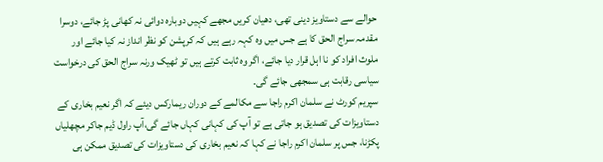حوالے سے دستاویز دینی تھی، دھیان کریں مجھے کہیں دوبارہ دوائی نہ کھانی پڑ جائے، دوسرا مقدمہ سراج الحق کا ہے جس میں وہ کہہ رہے ہیں کہ کرپشن کو نظر انداز نہ کیا جائے اور ملوث افراد کو نا اہل قرار دیا جائے، اگر وہ ثابت کرتے ہیں تو ٹھیک ورنہ سراج الحق کی درخواست سیاسی رقابت ہی سمجھی جائے گی۔
سپریم کورٹ نے سلمان اکرم راجا سے مکالمے کے دوران ریمارکس دیئے کہ اگر نعیم بخاری کے دستاویزات کی تصدیق ہو جاتی ہے تو آپ کی کہانی کہاں جائے گی،آپ راول ڈیم جاکر مچھلیاں پکڑنا، جس پر سلمان اکرم راجا نے کہا کہ نعیم بخاری کی دستاویزات کی تصدیق ممکن ہی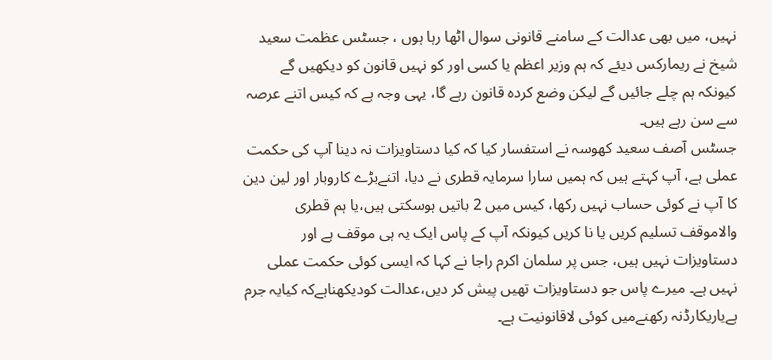نہیں، میں بھی عدالت کے سامنے قانونی سوال اٹھا رہا ہوں ، جسٹس عظمت سعید شیخ نے ریمارکس دیئے کہ ہم وزیر اعظم یا کسی اور کو نہیں قانون کو دیکھیں گے کیونکہ ہم چلے جائیں گے لیکن وضع کردہ قانون رہے گا، یہی وجہ ہے کہ کیس اتنے عرصہ سے سن رہے ہیں۔
جسٹس آصف سعید کھوسہ نے استفسار کیا کہ کیا دستاویزات نہ دینا آپ کی حکمت عملی ہے، آپ کہتے ہیں کہ ہمیں سارا سرمایہ قطری نے دیا، اتنےبڑے کاروبار اور لین دین کا آپ نے کوئی حساب نہیں رکھا، کیس میں 2 باتیں ہوسکتی ہیں،یا ہم قطری والاموقف تسلیم کریں یا نا کریں کیونکہ آپ کے پاس ایک یہ ہی موقف ہے اور دستاویزات نہیں ہیں، جس پر سلمان اکرم راجا نے کہا کہ ایسی کوئی حکمت عملی نہیں ہے۔ میرے پاس جو دستاویزات تھیں پیش کر دیں،عدالت کودیکھناہےکہ کیایہ جرم ہےیاریکارڈنہ رکھنےمیں کوئی لاقانونیت ہے۔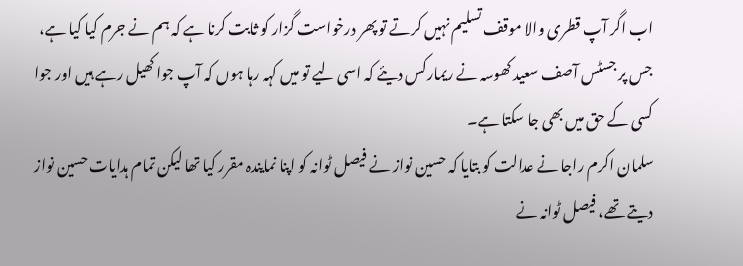اب اگر آپ قطری والا موقف تسلیم نہیں کرتے تو پھر درخواست گزار کو ثابت کرنا ہے کہ ہم نے جرم کیا کیا ہے، جس پر جسٹس آصف سعید کھوسہ نے ریمارکس دیئے کہ اسی لیے تو میں کہہ رہا ہوں کہ آپ جوا کھیل رہے ہیں اور جوا کسی کے حق میں بھی جا سکتا ہے۔
سلمان اکرم راجا نے عدالت کو بتایا کہ حسین نواز نے فیصل ٹوانہ کو اپنا نمایندہ مقرر کیا تھا لیکن تمام ہدایات حسین نواز دیتے تھے، فیصل ٹوانہ نے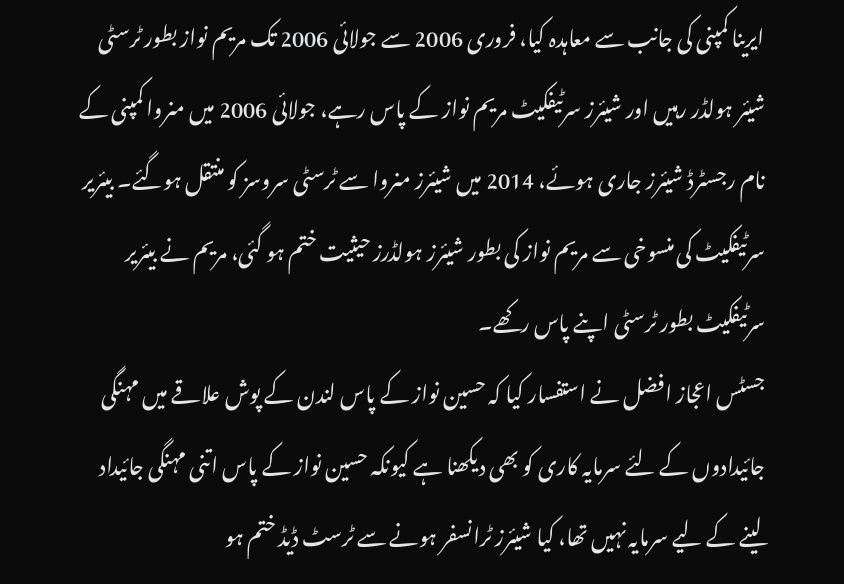ایرینا کمپنی کی جانب سے معاہدہ کیا، فروری 2006 سے جولائی 2006 تک مریم نواز بطور ٹرسٹی شیئر ہولڈر رہیں اور شیئرز سرٹیفکیٹ مریم نواز کے پاس رہے، جولائی 2006 میں منروا کمپنی کے نام رجسٹرڈ شیئرز جاری ہوئے، 2014 میں شیئرز منروا سے ٹرسٹی سروسز کو منتقل ہوگئے۔ بیئریر سرٹیفکیٹ کی منسوخی سے مریم نواز کی بطور شیئرز ہولڈرز حیثیت ختم ہو گئی، مریم نے بیئریر سرٹیفکیٹ بطور ٹرسٹی اپنے پاس رکھے۔
جسٹس اعجاز افضل نے استفسار کیا کہ حسین نواز کے پاس لندن کے پوش علاقے میں مہنگی جائیدادوں کے لئے سرمایہ کاری کو بھی دیکھنا ہے کیونکہ حسین نواز کے پاس اتنی مہنگی جائیداد لینے کے لیے سرمایہ نہیں تھا، کیا شیئرز ٹرانسفر ہونے سے ٹرسٹ ڈیڈ ختم ہو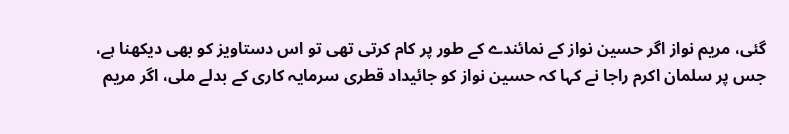گئی، مریم نواز اگر حسین نواز کے نمائندے کے طور پر کام کرتی تھی تو اس دستاویز کو بھی دیکھنا ہے، جس پر سلمان اکرم راجا نے کہا کہ حسین نواز کو جائیداد قطری سرمایہ کاری کے بدلے ملی، اگر مریم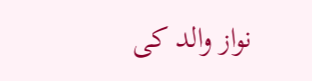نواز والد کی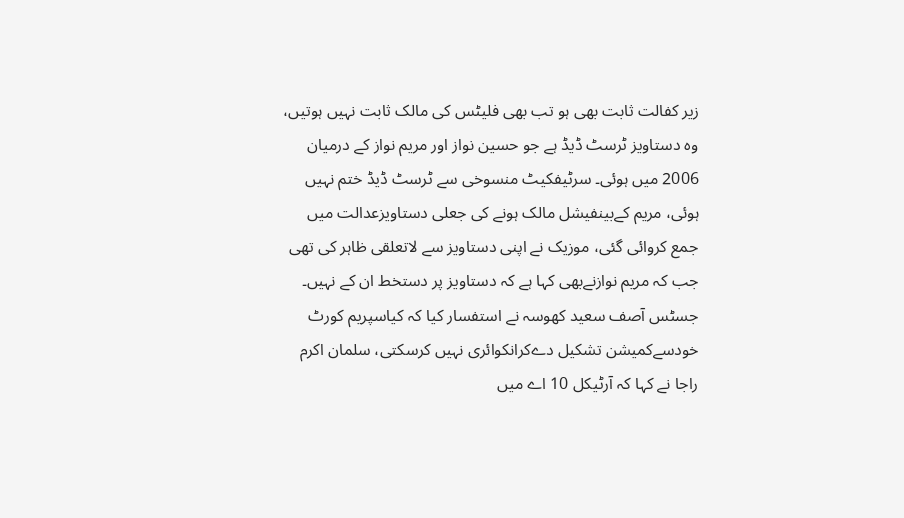زیر کفالت ثابت بھی ہو تب بھی فلیٹس کی مالک ثابت نہیں ہوتیں، وہ دستاویز ٹرسٹ ڈیڈ ہے جو حسین نواز اور مریم نواز کے درمیان 2006 میں ہوئی۔ سرٹیفکیٹ منسوخی سے ٹرسٹ ڈیڈ ختم نہیں ہوئی، مریم کےبینفیشل مالک ہونے کی جعلی دستاویزعدالت میں جمع کروائی گئی، موزیک نے اپنی دستاویز سے لاتعلقی ظاہر کی تھی جب کہ مریم نوازنےبھی کہا ہے کہ دستاویز پر دستخط ان کے نہیں۔
جسٹس آصف سعید کھوسہ نے استفسار کیا کہ کیاسپریم کورٹ خودسےکمیشن تشکیل دےکرانکوائری نہیں کرسکتی، سلمان اکرم راجا نے کہا کہ آرٹیکل 10 اے میں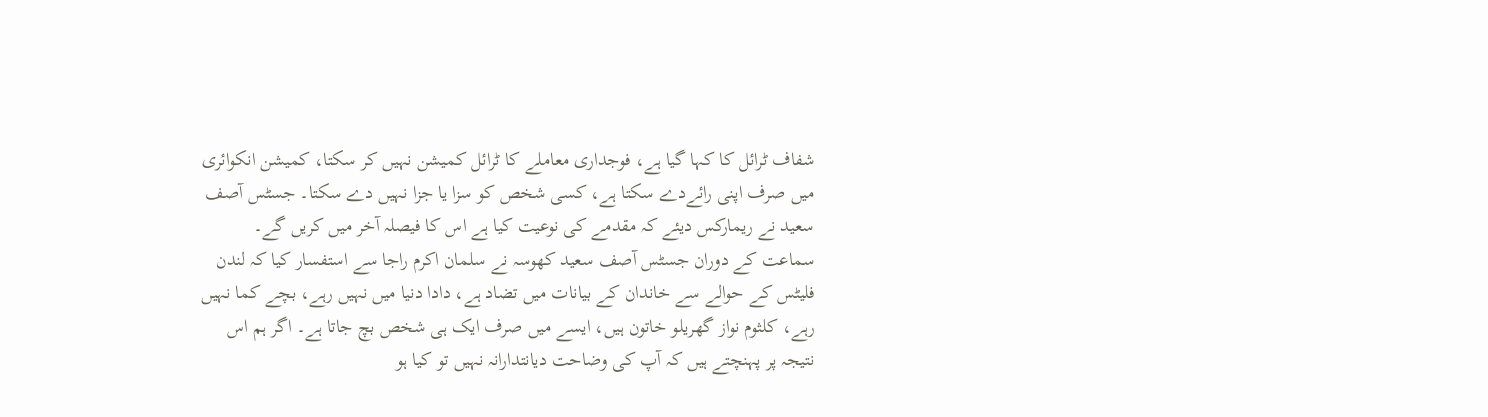شفاف ٹرائل کا کہا گیا ہے، فوجداری معاملے کا ٹرائل کمیشن نہیں کر سکتا، کمیشن انکوائری میں صرف اپنی رائےدے سکتا ہے، کسی شخص کو سزا یا جزا نہیں دے سکتا۔ جسٹس آصف سعید نے ریمارکس دیئے کہ مقدمے کی نوعیت کیا ہے اس کا فیصلہ آخر میں کریں گے۔
سماعت کے دوران جسٹس آصف سعید کھوسہ نے سلمان اکرم راجا سے استفسار کیا کہ لندن فلیٹس کے حوالے سے خاندان کے بیانات میں تضاد ہے، دادا دنیا میں نہیں رہے، بچے کما نہیں رہے، کلثوم نواز گھریلو خاتون ہیں، ایسے میں صرف ایک ہی شخص بچ جاتا ہے۔ اگر ہم اس نتیجہ پر پہنچتے ہیں کہ آپ کی وضاحت دیانتدارانہ نہیں تو کیا ہو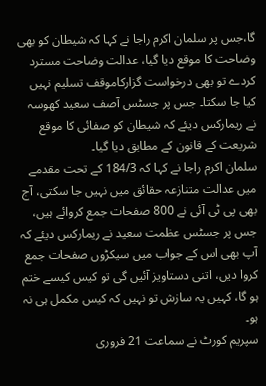گا،جس پر سلمان اکرم راجا نے کہا کہ شیطان کو بھی وضاحت کا موقع دیا گیا، عدالت وضاحت مسترد کردے تو بھی درخواست گزارکاموقف تسلیم نہیں کیا جا سکتا۔ جس پر جسٹس آصف سعید کھوسہ نے ریمارکس دیئے کہ شیطان کو صفائی کا موقع شریعت کے قانون کے مطابق دیا گیا۔
سلمان اکرم راجا نے کہا کہ 184/3 کے تحت مقدمے میں عدالت متنازعہ حقائق میں نہیں جا سکتی، آج بھی پی ٹی آئی نے 800 صفحات جمع کروائے ہیں، جس پر جسٹس عظمت سعید نے ریمارکس دیئے کہ آپ بھی اس کے جواب میں سیکڑوں صفحات جمع کروا دیں، اتنی دستاویز آئیں گی تو کیس کیسے ختم ہو گا، کہیں یہ سازش تو نہیں کہ کیس مکمل ہی نہ ہو۔
سپریم کورٹ نے سماعت 21 فروری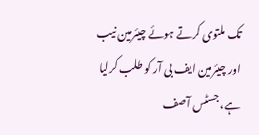تک ملتوی کرتے ہوئے چیئرمین نیب اور چیئرمین ایف بی آر کو طلب کرلیا ہے، جسٹس آصف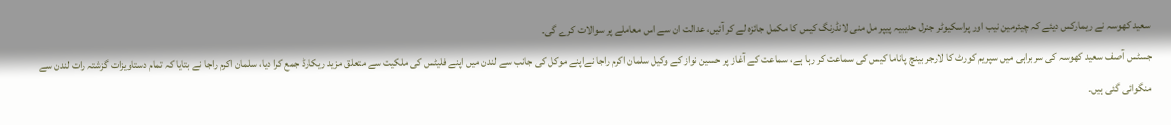سعید کھوسہ نے ریمارکس دیئے کہ چیئرمین نیب اور پراسکیوٹر جنرل حدیبیہ پیپر مل منی لانڈرنگ کیس کا مکمل جائزہ لے کر آئیں، عدالت ان سے اس معاملے پر سوالات کرے گی۔
جسٹس آصف سعید کھوسہ کی سربراہی میں سپریم کورٹ کا لارجر بینچ پاناما کیس کی سماعت کر رہا ہے، سماعت کے آغاز پر حسین نواز کے وکیل سلمان اکرم راجا نےاپنے موکل کی جانب سے لندن میں اپنے فلیٹس کی ملکیت سے متعلق مزید ریکارڈ جمع کرا دیا، سلمان اکرم راجا نے بتایا کہ تمام دستاویزات گزشتہ رات لندن سے منگوائی گئی ہیں۔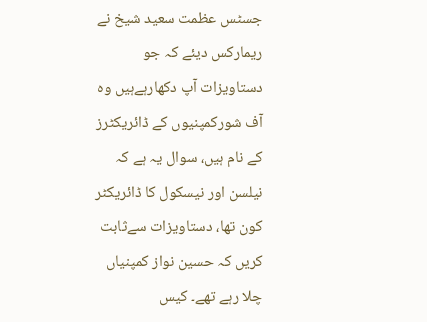جسٹس عظمت سعید شیخ نے ریمارکس دیئے کہ جو دستاویزات آپ دکھارہےہیں وہ آف شورکمپنیوں کے ڈائریکٹرز کے نام ہیں، سوال یہ ہے کہ نیلسن اور نیسکول کا ڈائریکٹر کون تھا، دستاویزات سےثابت کریں کہ حسین نواز کمپنیاں چلا رہے تھے۔ کیس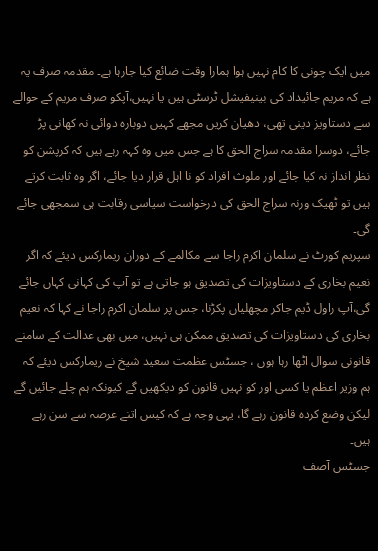میں ایک چونی کا کام نہیں ہوا ہمارا وقت ضائع کیا جارہا ہے۔ مقدمہ صرف یہ ہے کہ مریم جائیداد کی بینیفیشل ٹرسٹی ہیں یا نہیں،آپکو صرف مریم کے حوالے سے دستاویز دینی تھی، دھیان کریں مجھے کہیں دوبارہ دوائی نہ کھانی پڑ جائے، دوسرا مقدمہ سراج الحق کا ہے جس میں وہ کہہ رہے ہیں کہ کرپشن کو نظر انداز نہ کیا جائے اور ملوث افراد کو نا اہل قرار دیا جائے، اگر وہ ثابت کرتے ہیں تو ٹھیک ورنہ سراج الحق کی درخواست سیاسی رقابت ہی سمجھی جائے گی۔
سپریم کورٹ نے سلمان اکرم راجا سے مکالمے کے دوران ریمارکس دیئے کہ اگر نعیم بخاری کے دستاویزات کی تصدیق ہو جاتی ہے تو آپ کی کہانی کہاں جائے گی،آپ راول ڈیم جاکر مچھلیاں پکڑنا، جس پر سلمان اکرم راجا نے کہا کہ نعیم بخاری کی دستاویزات کی تصدیق ممکن ہی نہیں، میں بھی عدالت کے سامنے قانونی سوال اٹھا رہا ہوں ، جسٹس عظمت سعید شیخ نے ریمارکس دیئے کہ ہم وزیر اعظم یا کسی اور کو نہیں قانون کو دیکھیں گے کیونکہ ہم چلے جائیں گے لیکن وضع کردہ قانون رہے گا، یہی وجہ ہے کہ کیس اتنے عرصہ سے سن رہے ہیں۔
جسٹس آصف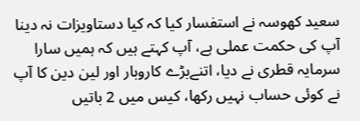سعید کھوسہ نے استفسار کیا کہ کیا دستاویزات نہ دینا آپ کی حکمت عملی ہے، آپ کہتے ہیں کہ ہمیں سارا سرمایہ قطری نے دیا، اتنےبڑے کاروبار اور لین دین کا آپ نے کوئی حساب نہیں رکھا، کیس میں 2 باتیں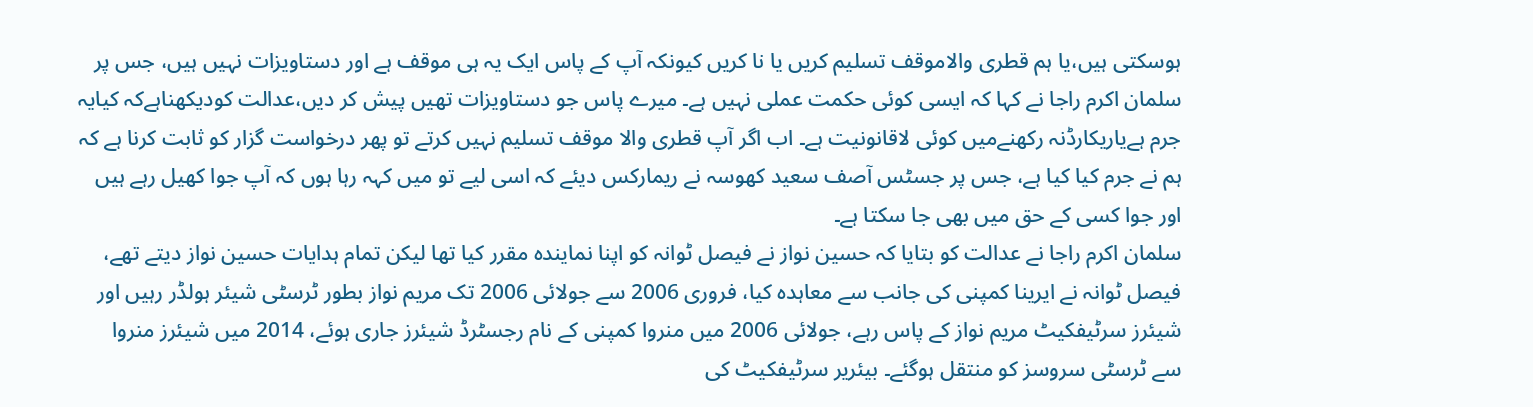ہوسکتی ہیں،یا ہم قطری والاموقف تسلیم کریں یا نا کریں کیونکہ آپ کے پاس ایک یہ ہی موقف ہے اور دستاویزات نہیں ہیں، جس پر سلمان اکرم راجا نے کہا کہ ایسی کوئی حکمت عملی نہیں ہے۔ میرے پاس جو دستاویزات تھیں پیش کر دیں،عدالت کودیکھناہےکہ کیایہ جرم ہےیاریکارڈنہ رکھنےمیں کوئی لاقانونیت ہے۔ اب اگر آپ قطری والا موقف تسلیم نہیں کرتے تو پھر درخواست گزار کو ثابت کرنا ہے کہ ہم نے جرم کیا کیا ہے، جس پر جسٹس آصف سعید کھوسہ نے ریمارکس دیئے کہ اسی لیے تو میں کہہ رہا ہوں کہ آپ جوا کھیل رہے ہیں اور جوا کسی کے حق میں بھی جا سکتا ہے۔
سلمان اکرم راجا نے عدالت کو بتایا کہ حسین نواز نے فیصل ٹوانہ کو اپنا نمایندہ مقرر کیا تھا لیکن تمام ہدایات حسین نواز دیتے تھے، فیصل ٹوانہ نے ایرینا کمپنی کی جانب سے معاہدہ کیا، فروری 2006 سے جولائی 2006 تک مریم نواز بطور ٹرسٹی شیئر ہولڈر رہیں اور شیئرز سرٹیفکیٹ مریم نواز کے پاس رہے، جولائی 2006 میں منروا کمپنی کے نام رجسٹرڈ شیئرز جاری ہوئے، 2014 میں شیئرز منروا سے ٹرسٹی سروسز کو منتقل ہوگئے۔ بیئریر سرٹیفکیٹ کی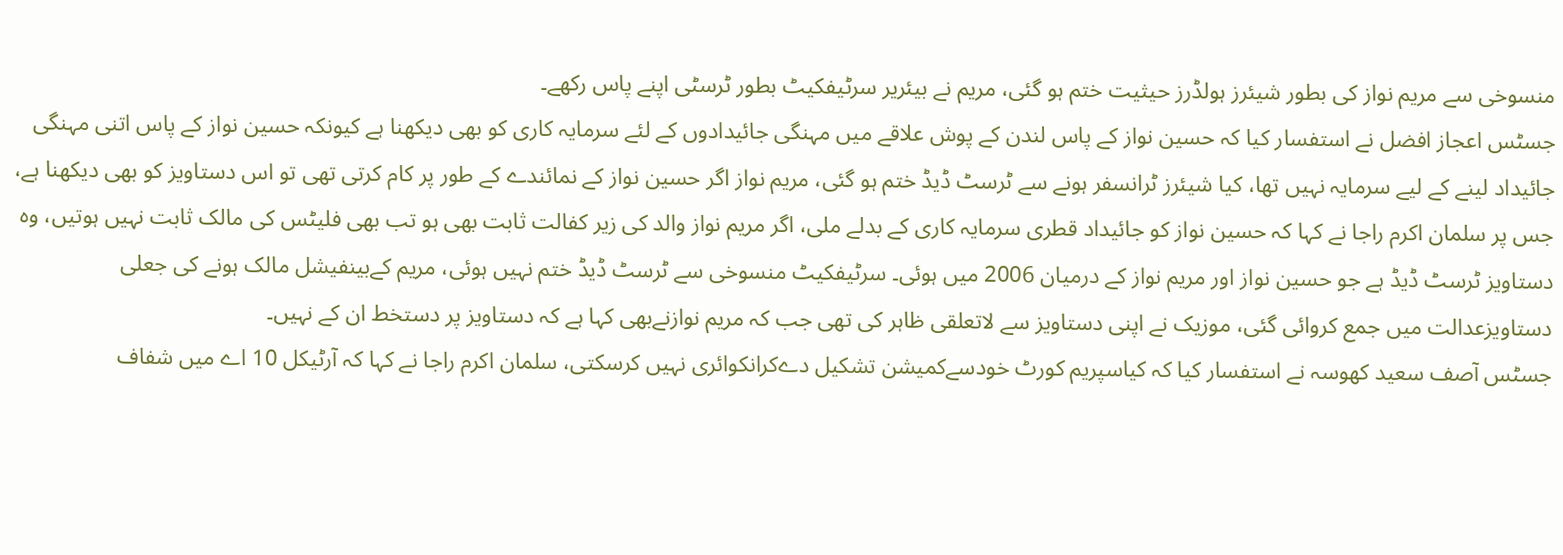منسوخی سے مریم نواز کی بطور شیئرز ہولڈرز حیثیت ختم ہو گئی، مریم نے بیئریر سرٹیفکیٹ بطور ٹرسٹی اپنے پاس رکھے۔
جسٹس اعجاز افضل نے استفسار کیا کہ حسین نواز کے پاس لندن کے پوش علاقے میں مہنگی جائیدادوں کے لئے سرمایہ کاری کو بھی دیکھنا ہے کیونکہ حسین نواز کے پاس اتنی مہنگی جائیداد لینے کے لیے سرمایہ نہیں تھا، کیا شیئرز ٹرانسفر ہونے سے ٹرسٹ ڈیڈ ختم ہو گئی، مریم نواز اگر حسین نواز کے نمائندے کے طور پر کام کرتی تھی تو اس دستاویز کو بھی دیکھنا ہے، جس پر سلمان اکرم راجا نے کہا کہ حسین نواز کو جائیداد قطری سرمایہ کاری کے بدلے ملی، اگر مریم نواز والد کی زیر کفالت ثابت بھی ہو تب بھی فلیٹس کی مالک ثابت نہیں ہوتیں، وہ دستاویز ٹرسٹ ڈیڈ ہے جو حسین نواز اور مریم نواز کے درمیان 2006 میں ہوئی۔ سرٹیفکیٹ منسوخی سے ٹرسٹ ڈیڈ ختم نہیں ہوئی، مریم کےبینفیشل مالک ہونے کی جعلی دستاویزعدالت میں جمع کروائی گئی، موزیک نے اپنی دستاویز سے لاتعلقی ظاہر کی تھی جب کہ مریم نوازنےبھی کہا ہے کہ دستاویز پر دستخط ان کے نہیں۔
جسٹس آصف سعید کھوسہ نے استفسار کیا کہ کیاسپریم کورٹ خودسےکمیشن تشکیل دےکرانکوائری نہیں کرسکتی، سلمان اکرم راجا نے کہا کہ آرٹیکل 10 اے میں شفاف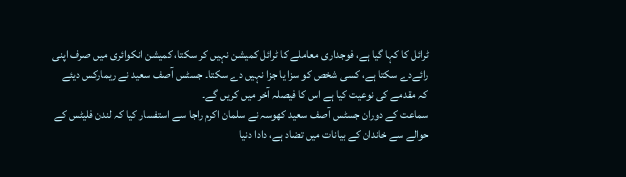ٹرائل کا کہا گیا ہے، فوجداری معاملے کا ٹرائل کمیشن نہیں کر سکتا، کمیشن انکوائری میں صرف اپنی رائےدے سکتا ہے، کسی شخص کو سزا یا جزا نہیں دے سکتا۔ جسٹس آصف سعید نے ریمارکس دیئے کہ مقدمے کی نوعیت کیا ہے اس کا فیصلہ آخر میں کریں گے۔
سماعت کے دوران جسٹس آصف سعید کھوسہ نے سلمان اکرم راجا سے استفسار کیا کہ لندن فلیٹس کے حوالے سے خاندان کے بیانات میں تضاد ہے، دادا دنیا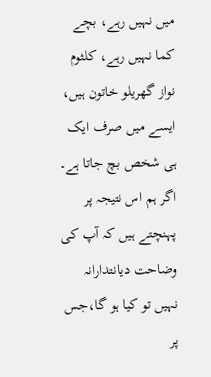میں نہیں رہے، بچے کما نہیں رہے، کلثوم نواز گھریلو خاتون ہیں، ایسے میں صرف ایک ہی شخص بچ جاتا ہے۔ اگر ہم اس نتیجہ پر پہنچتے ہیں کہ آپ کی وضاحت دیانتدارانہ نہیں تو کیا ہو گا،جس پر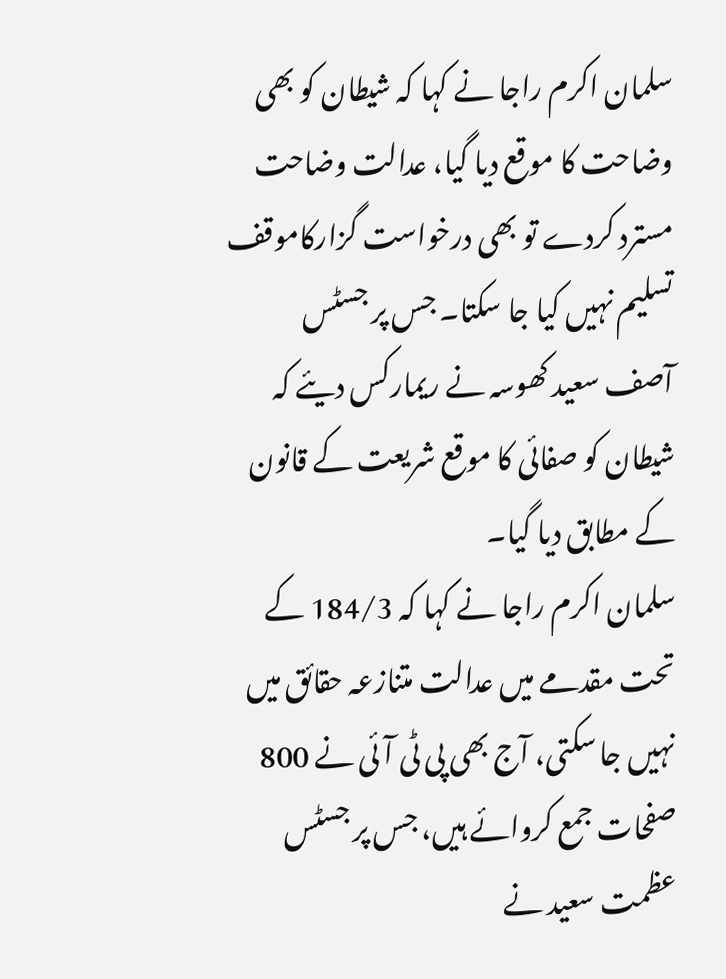سلمان اکرم راجا نے کہا کہ شیطان کو بھی وضاحت کا موقع دیا گیا، عدالت وضاحت مسترد کردے تو بھی درخواست گزارکاموقف تسلیم نہیں کیا جا سکتا۔ جس پر جسٹس آصف سعید کھوسہ نے ریمارکس دیئے کہ شیطان کو صفائی کا موقع شریعت کے قانون کے مطابق دیا گیا۔
سلمان اکرم راجا نے کہا کہ 184/3 کے تحت مقدمے میں عدالت متنازعہ حقائق میں نہیں جا سکتی، آج بھی پی ٹی آئی نے 800 صفحات جمع کروائے ہیں، جس پر جسٹس عظمت سعید نے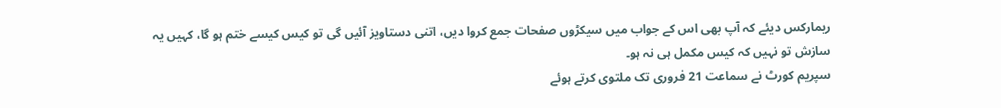ریمارکس دیئے کہ آپ بھی اس کے جواب میں سیکڑوں صفحات جمع کروا دیں، اتنی دستاویز آئیں گی تو کیس کیسے ختم ہو گا، کہیں یہ سازش تو نہیں کہ کیس مکمل ہی نہ ہو۔
سپریم کورٹ نے سماعت 21 فروری تک ملتوی کرتے ہوئے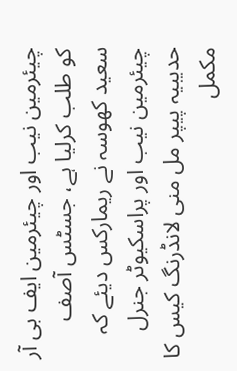چیئرمین نیب اور چیئرمین ایف بی آر کو طلب کرلیا ہے، جسٹس آصف سعید کھوسہ نے ریمارکس دیئے کہ چیئرمین نیب اور پراسکیوٹر جنرل حدیبیہ پیپر مل منی لانڈرنگ کیس کا مکمل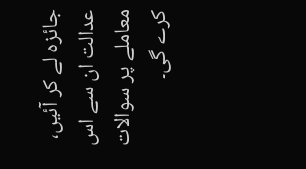جائزہ لے کر آئیں، عدالت ان سے اس معاملے پر سوالات کرے گی۔